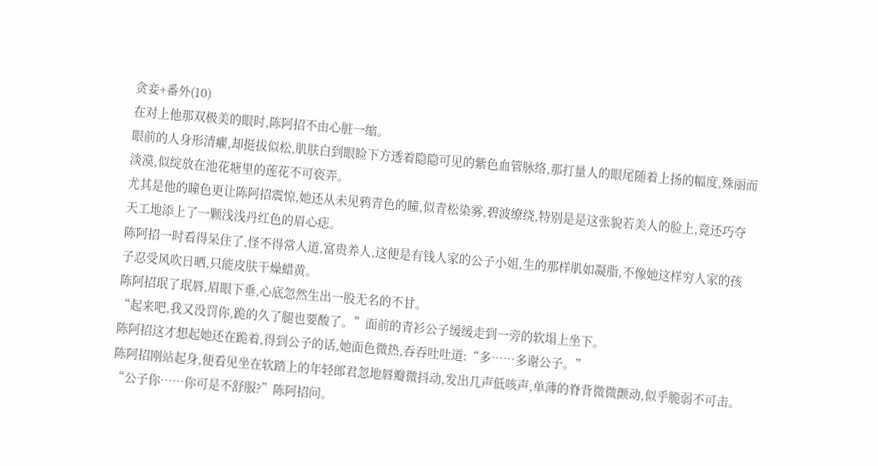贪妾+番外(10)
在对上他那双极美的眼时,陈阿招不由心脏一缩。
眼前的人身形清癯,却挺拔似松,肌肤白到眼睑下方透着隐隐可见的紫色血管脉络,那打量人的眼尾随着上扬的幅度,殊丽而淡漠,似绽放在池花塘里的莲花不可亵弄。
尤其是他的瞳色更让陈阿招震惊,她还从未见鸦青色的瞳,似青松染雾,碧波缭绕,特别是是这张貌若美人的脸上,竟还巧夺天工地添上了一颗浅浅丹红色的眉心痣。
陈阿招一时看得呆住了,怪不得常人道,富贵养人,这便是有钱人家的公子小姐,生的那样肌如凝脂,不像她这样穷人家的孩子忍受风吹日晒,只能皮肤干燥蜡黄。
陈阿招珉了珉唇,眉眼下垂,心底忽然生出一股无名的不甘。
“起来吧,我又没罚你,跪的久了腿也要酸了。”面前的青衫公子缓缓走到一旁的软塌上坐下。
陈阿招这才想起她还在跪着,得到公子的话,她面色微热,吞吞吐吐道:“多……多谢公子。”
陈阿招刚站起身,便看见坐在软踏上的年轻郎君忽地唇瓣微抖动,发出几声低咳声,单薄的脊背微微颤动,似乎脆弱不可击。
“公子你……你可是不舒服?”陈阿招问。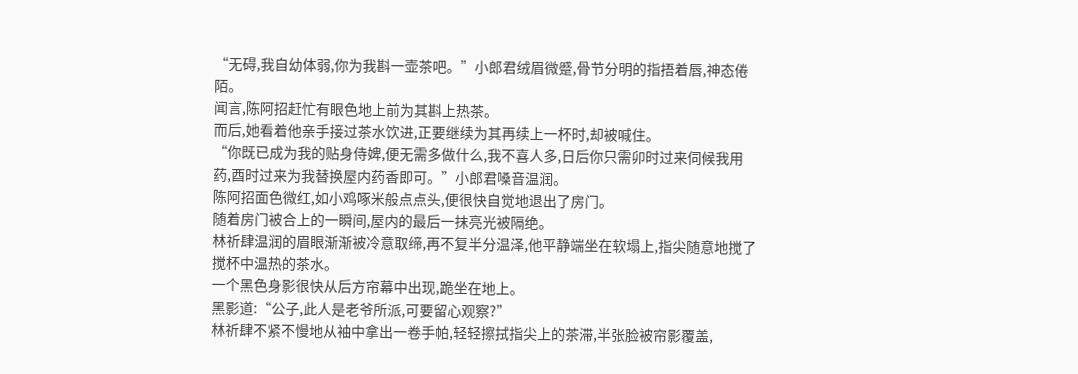“无碍,我自幼体弱,你为我斟一壶茶吧。”小郎君绒眉微蹙,骨节分明的指捂着唇,神态倦陌。
闻言,陈阿招赶忙有眼色地上前为其斟上热茶。
而后,她看着他亲手接过茶水饮进,正要继续为其再续上一杯时,却被喊住。
“你既已成为我的贴身侍婢,便无需多做什么,我不喜人多,日后你只需卯时过来伺候我用药,酉时过来为我替换屋内药香即可。”小郎君嗓音温润。
陈阿招面色微红,如小鸡啄米般点点头,便很快自觉地退出了房门。
随着房门被合上的一瞬间,屋内的最后一抹亮光被隔绝。
林祈肆温润的眉眼渐渐被冷意取缔,再不复半分温泽,他平静端坐在软塌上,指尖随意地搅了搅杯中温热的茶水。
一个黑色身影很快从后方帘幕中出现,跪坐在地上。
黑影道:“公子,此人是老爷所派,可要留心观察?”
林祈肆不紧不慢地从袖中拿出一卷手帕,轻轻擦拭指尖上的茶滞,半张脸被帘影覆盖,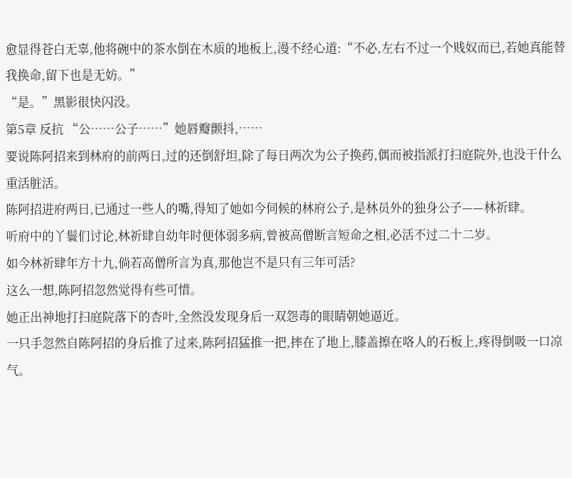愈显得苍白无辜,他将碗中的茶水倒在木质的地板上,漫不经心道:“不必,左右不过一个贱奴而已,若她真能替我换命,留下也是无妨。”
“是。”黑影很快闪没。
第5章 反抗 “公……公子……”她唇瓣颤抖,……
要说陈阿招来到林府的前两日,过的还倒舒坦,除了每日两次为公子换药,偶而被指派打扫庭院外,也没干什么重活脏活。
陈阿招进府两日,已通过一些人的嘴,得知了她如今伺候的林府公子,是林员外的独身公子——林祈肆。
听府中的丫鬟们讨论,林祈肆自幼年时便体弱多病,曾被高僧断言短命之相,必活不过二十二岁。
如今林祈肆年方十九,倘若高僧所言为真,那他岂不是只有三年可活?
这么一想,陈阿招忽然觉得有些可惜。
她正出神地打扫庭院落下的杏叶,全然没发现身后一双怨毒的眼睛朝她逼近。
一只手忽然自陈阿招的身后推了过来,陈阿招猛推一把,摔在了地上,膝盖擦在咯人的石板上,疼得倒吸一口凉气。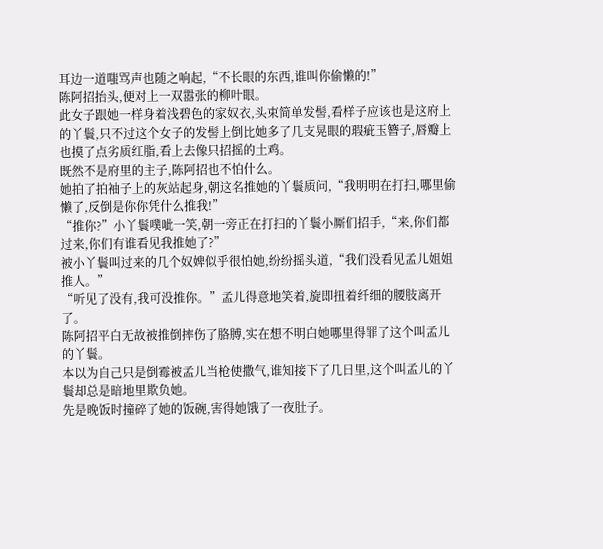耳边一道嗤骂声也随之响起,“不长眼的东西,谁叫你偷懒的!”
陈阿招抬头,便对上一双嚣张的柳叶眼。
此女子跟她一样身着浅碧色的家奴衣,头束简单发髻,看样子应该也是这府上的丫鬟,只不过这个女子的发髻上倒比她多了几支晃眼的瑕疵玉簪子,唇瓣上也摸了点劣质红脂,看上去像只招摇的土鸡。
既然不是府里的主子,陈阿招也不怕什么。
她拍了拍袖子上的灰站起身,朝这名推她的丫鬟质问,“我明明在打扫,哪里偷懒了,反倒是你你凭什么推我!”
“推你?”小丫鬟噗呲一笑,朝一旁正在打扫的丫鬟小厮们招手,“来,你们都过来,你们有谁看见我推她了?”
被小丫鬟叫过来的几个奴婢似乎很怕她,纷纷摇头道,“我们没看见孟儿姐姐推人。”
“听见了没有,我可没推你。”孟儿得意地笑着,旋即扭着纤细的腰肢离开了。
陈阿招平白无故被推倒摔伤了胳膊,实在想不明白她哪里得罪了这个叫孟儿的丫鬟。
本以为自己只是倒霉被孟儿当枪使撒气,谁知接下了几日里,这个叫孟儿的丫鬟却总是暗地里欺负她。
先是晚饭时撞碎了她的饭碗,害得她饿了一夜肚子。